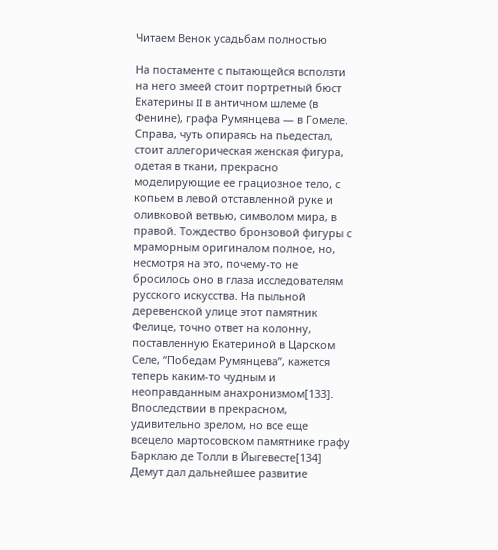Читаем Венок усадьбам полностью

На постаменте с пытающейся всползти на него змеей стоит портретный бюст Екатерины II в античном шлеме (в Фенине), графа Румянцева — в Гомеле. Справа, чуть опираясь на пьедестал, стоит аллегорическая женская фигура, одетая в ткани, прекрасно моделирующие ее грациозное тело, с копьем в левой отставленной руке и оливковой ветвью, символом мира, в правой. Тождество бронзовой фигуры с мраморным оригиналом полное, но, несмотря на это, почему-то не бросилось оно в глаза исследователям русского искусства. На пыльной деревенской улице этот памятник Фелице, точно ответ на колонну, поставленную Екатериной в Царском Селе, “Победам Румянцева”, кажется теперь каким-то чудным и неоправданным анахронизмом[133]. Впоследствии в прекрасном, удивительно зрелом, но все еще всецело мартосовском памятнике графу Барклаю де Толли в Йыгевесте[134] Демут дал дальнейшее развитие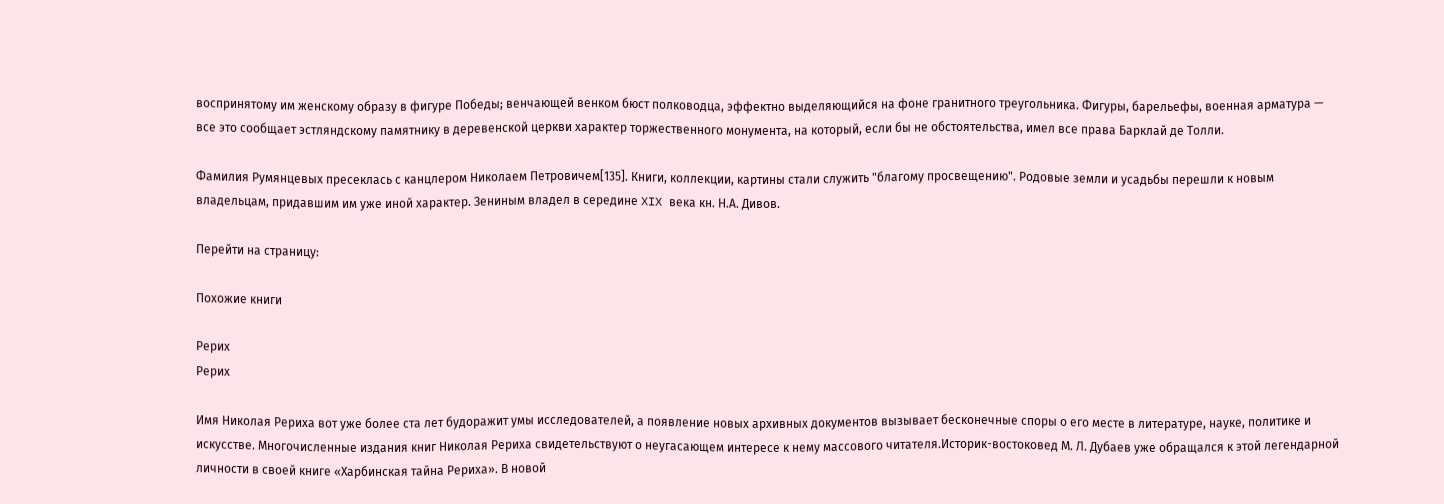воспринятому им женскому образу в фигуре Победы; венчающей венком бюст полководца, эффектно выделяющийся на фоне гранитного треугольника. Фигуры, барельефы, военная арматура — все это сообщает эстляндскому памятнику в деревенской церкви характер торжественного монумента, на который, если бы не обстоятельства, имел все права Барклай де Толли.

Фамилия Румянцевых пресеклась с канцлером Николаем Петровичем[135]. Книги, коллекции, картины стали служить "благому просвещению". Родовые земли и усадьбы перешли к новым владельцам, придавшим им уже иной характер. Зениным владел в середине XIX века кн. Н.А. Дивов.

Перейти на страницу:

Похожие книги

Рерих
Рерих

Имя Николая Рериха вот уже более ста лет будоражит умы исследователей, а появление новых архивных документов вызывает бесконечные споры о его месте в литературе, науке, политике и искусстве. Многочисленные издания книг Николая Рериха свидетельствуют о неугасающем интересе к нему массового читателя.Историк-востоковед М. Л. Дубаев уже обращался к этой легендарной личности в своей книге «Харбинская тайна Рериха». В новой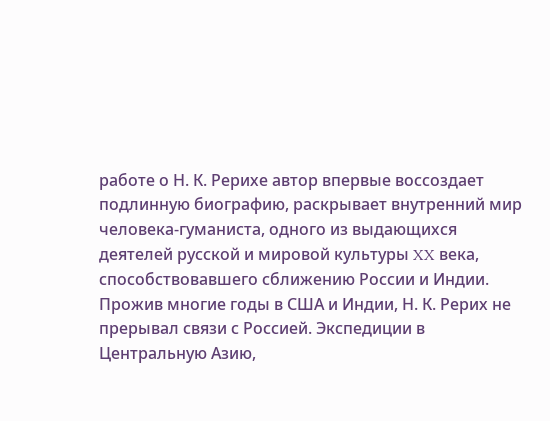работе о Н. К. Рерихе автор впервые воссоздает подлинную биографию, раскрывает внутренний мир человека-гуманиста, одного из выдающихся деятелей русской и мировой культуры XX века, способствовавшего сближению России и Индии. Прожив многие годы в США и Индии, Н. К. Рерих не прерывал связи с Россией. Экспедиции в Центральную Азию,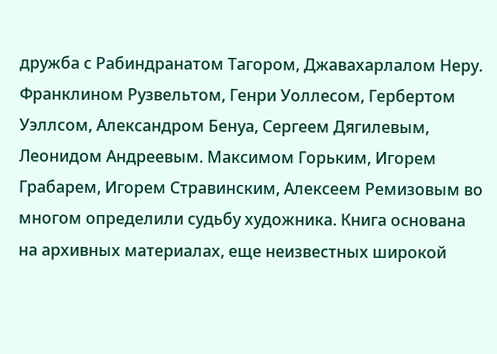дружба с Рабиндранатом Тагором, Джавахарлалом Неру. Франклином Рузвельтом, Генри Уоллесом, Гербертом Уэллсом, Александром Бенуа, Сергеем Дягилевым, Леонидом Андреевым. Максимом Горьким, Игорем Грабарем, Игорем Стравинским, Алексеем Ремизовым во многом определили судьбу художника. Книга основана на архивных материалах, еще неизвестных широкой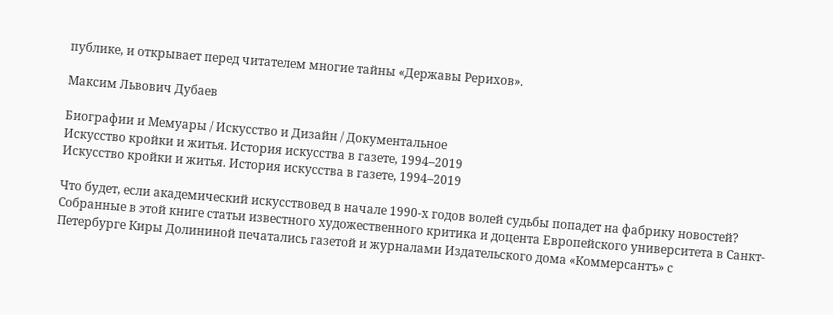публике, и открывает перед читателем многие тайны «Державы Рерихов».

Максим Львович Дубаев

Биографии и Мемуары / Искусство и Дизайн / Документальное
Искусство кройки и житья. История искусства в газете, 1994–2019
Искусство кройки и житья. История искусства в газете, 1994–2019

Что будет, если академический искусствовед в начале 1990‐х годов волей судьбы попадет на фабрику новостей? Собранные в этой книге статьи известного художественного критика и доцента Европейского университета в Санкт-Петербурге Киры Долининой печатались газетой и журналами Издательского дома «Коммерсантъ» с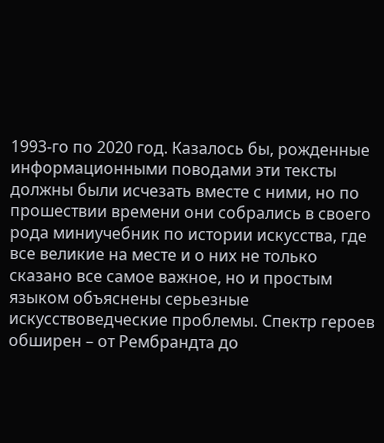1993‐го по 2020 год. Казалось бы, рожденные информационными поводами эти тексты должны были исчезать вместе с ними, но по прошествии времени они собрались в своего рода миниучебник по истории искусства, где все великие на месте и о них не только сказано все самое важное, но и простым языком объяснены серьезные искусствоведческие проблемы. Спектр героев обширен – от Рембрандта до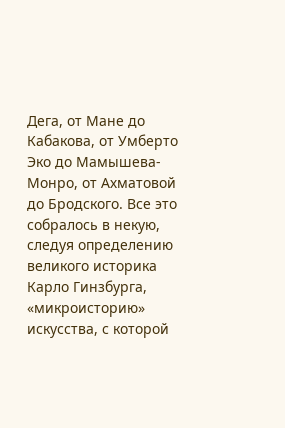Дега, от Мане до Кабакова, от Умберто Эко до Мамышева-Монро, от Ахматовой до Бродского. Все это собралось в некую, следуя определению великого историка Карло Гинзбурга, «микроисторию» искусства, с которой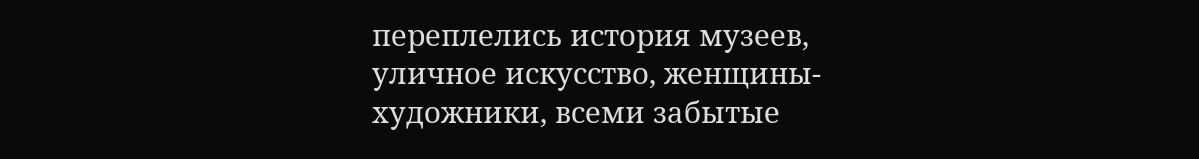переплелись история музеев, уличное искусство, женщины-художники, всеми забытые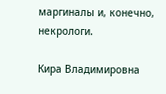маргиналы и, конечно, некрологи.

Кира Владимировна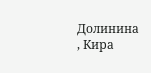Долинина , Кира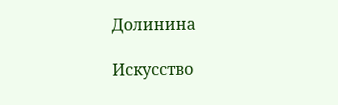Долинина

Искусство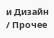и Дизайн / Прочее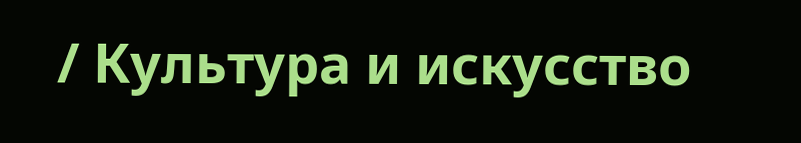/ Культура и искусство